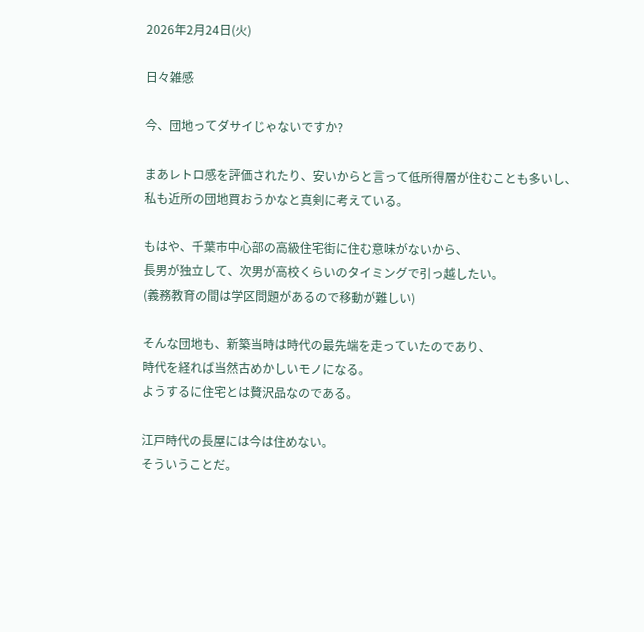2026年2月24日(火)

日々雑感

今、団地ってダサイじゃないですか?

まあレトロ感を評価されたり、安いからと言って低所得層が住むことも多いし、
私も近所の団地買おうかなと真剣に考えている。

もはや、千葉市中心部の高級住宅街に住む意味がないから、
長男が独立して、次男が高校くらいのタイミングで引っ越したい。
(義務教育の間は学区問題があるので移動が難しい)

そんな団地も、新築当時は時代の最先端を走っていたのであり、
時代を経れば当然古めかしいモノになる。
ようするに住宅とは贅沢品なのである。

江戸時代の長屋には今は住めない。
そういうことだ。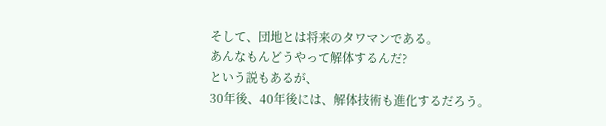そして、団地とは将来のタワマンである。
あんなもんどうやって解体するんだ?
という説もあるが、
30年後、40年後には、解体技術も進化するだろう。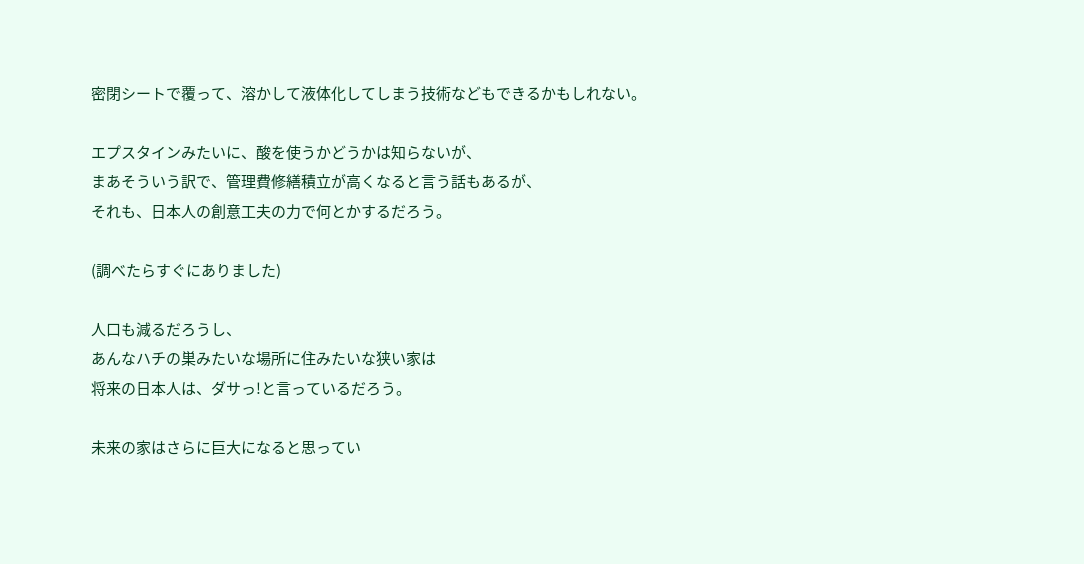密閉シートで覆って、溶かして液体化してしまう技術などもできるかもしれない。

エプスタインみたいに、酸を使うかどうかは知らないが、
まあそういう訳で、管理費修繕積立が高くなると言う話もあるが、
それも、日本人の創意工夫の力で何とかするだろう。

(調べたらすぐにありました)

人口も減るだろうし、
あんなハチの巣みたいな場所に住みたいな狭い家は
将来の日本人は、ダサっ!と言っているだろう。

未来の家はさらに巨大になると思ってい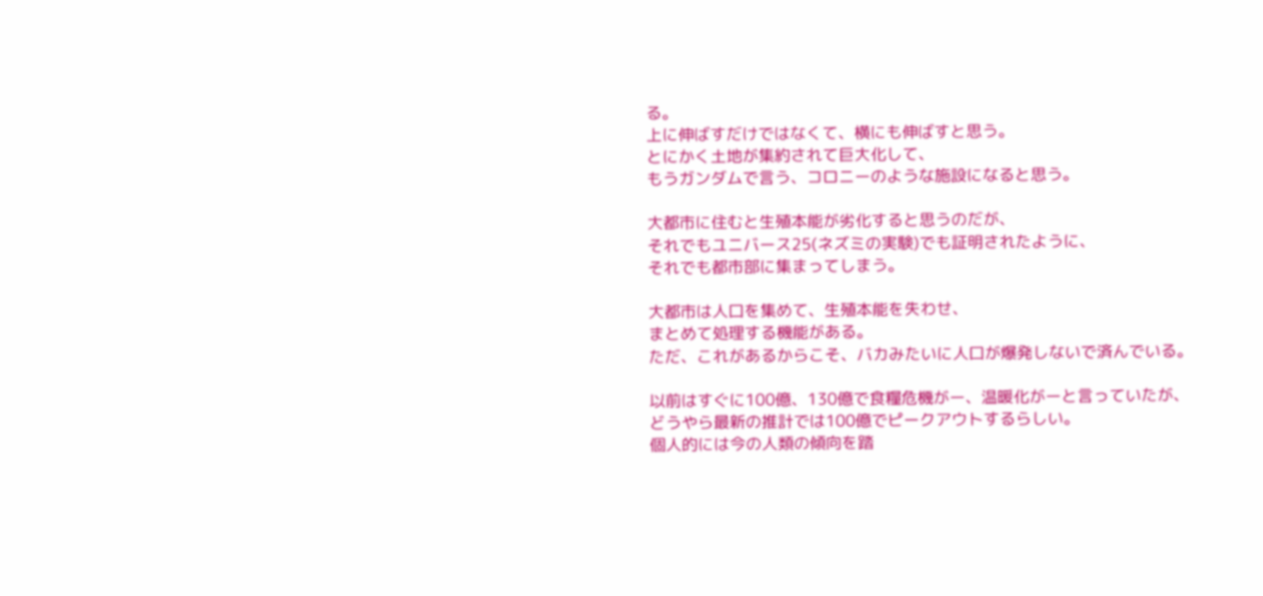る。
上に伸ばすだけではなくて、横にも伸ばすと思う。
とにかく土地が集約されて巨大化して、
もうガンダムで言う、コロニーのような施設になると思う。

大都市に住むと生殖本能が劣化すると思うのだが、
それでもユニバース25(ネズミの実験)でも証明されたように、
それでも都市部に集まってしまう。

大都市は人口を集めて、生殖本能を失わせ、
まとめて処理する機能がある。
ただ、これがあるからこそ、バカみたいに人口が爆発しないで済んでいる。

以前はすぐに100億、130億で食糧危機がー、温暖化がーと言っていたが、
どうやら最新の推計では100億でピークアウトするらしい。
個人的には今の人類の傾向を踏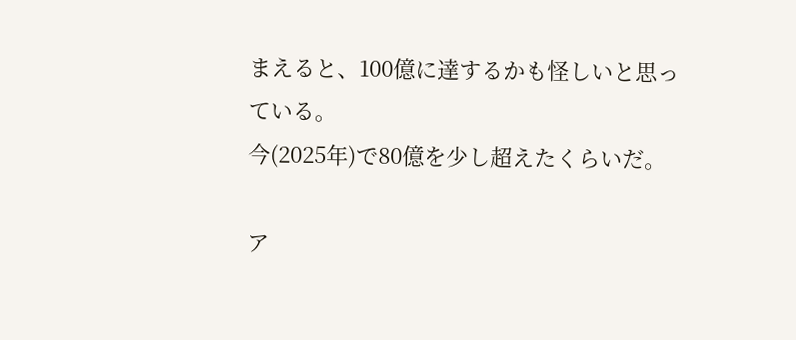まえると、100億に達するかも怪しいと思っている。
今(2025年)で80億を少し超えたくらいだ。

ア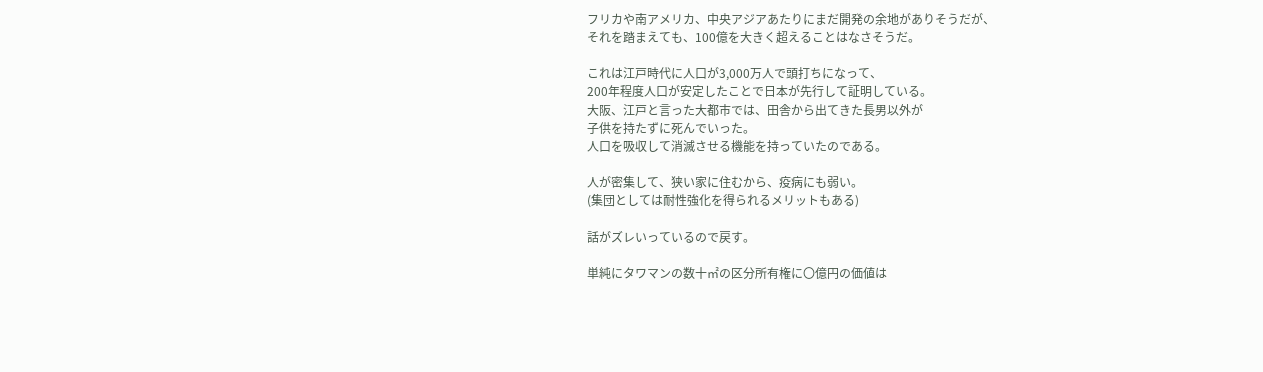フリカや南アメリカ、中央アジアあたりにまだ開発の余地がありそうだが、
それを踏まえても、100億を大きく超えることはなさそうだ。

これは江戸時代に人口が3,000万人で頭打ちになって、
200年程度人口が安定したことで日本が先行して証明している。
大阪、江戸と言った大都市では、田舎から出てきた長男以外が
子供を持たずに死んでいった。
人口を吸収して消滅させる機能を持っていたのである。

人が密集して、狭い家に住むから、疫病にも弱い。
(集団としては耐性強化を得られるメリットもある)

話がズレいっているので戻す。

単純にタワマンの数十㎡の区分所有権に〇億円の価値は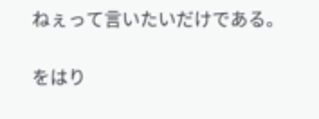ねぇって言いたいだけである。

をはり